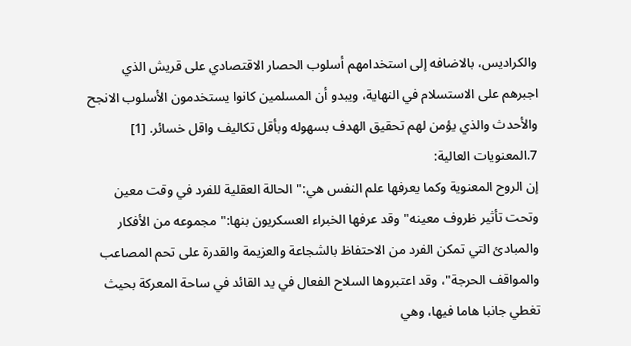والكراديس، بالاضافه إلى استخدامهم أسلوب الحصار الاقتصادي على قريش الذي اجبرهم على الاستسلام في النهاية، ويبدو أن المسلمين كانوا يستخدمون الأسلوب الانجح والأحدث والذي يؤمن لهم تحقيق الهدف بسهوله وبأقل تكاليف واقل خسائر. [1]
7.المعنويات العالية:
إن الروح المعنوية وكما يعرفها علم النفس هي:"الحالة العقلية للفرد في وقت معين وتحت تأثير ظروف معينه"وقد عرفها الخبراء العسكريون بنها:"مجموعه من الأفكار والمبادئ التي تمكن الفرد من الاحتفاظ بالشجاعة والعزيمة والقدرة على تحم المصاعب والمواقف الحرجة"، وقد اعتبروها السلاح الفعال في يد القائد في ساحة المعركة بحيث تغطي جانبا هاما فيها، وهي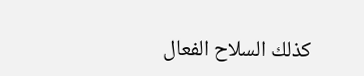كذلك السلاح الفعال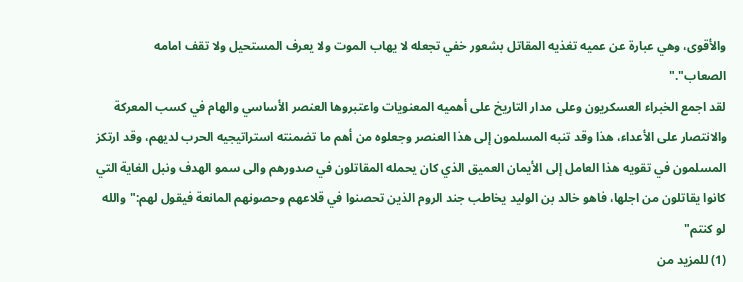والأقوى، وهي عبارة عن عميه تغذيه المقاتل بشعور خفي تجعله لا يهاب الموت ولا يعرف المستحيل ولا تقف امامه الصعاب"."
لقد اجمع الخبراء العسكريون وعلى مدار التاريخ على أهميه المعنويات واعتبروها العنصر الأساسي والهام في كسب المعركة والانتصار على الأعداء، هذا وقد تنبه المسلمون إلى هذا العنصر وجعلوه من أهم ما تضمنته استراتيجيه الحرب لديهم، وقد ارتكز المسلمون في تقويه هذا العامل إلى الأيمان العميق الذي كان يحمله المقاتلون في صدورهم والى سمو الهدف ونبل الغاية التي كانوا يقاتلون من اجلها، فاهو خالد بن الوليد يخاطب جند الروم الذين تحصنوا في قلاعهم وحصونهم المانعة فيقول لهم:"والله لو كنتم"
(1) للمزيد من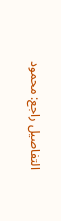التفاصيل راجع: محمود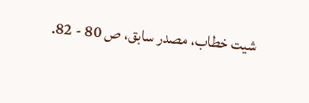شيت خطاب، مصدر سابق، ص 80 - 82.